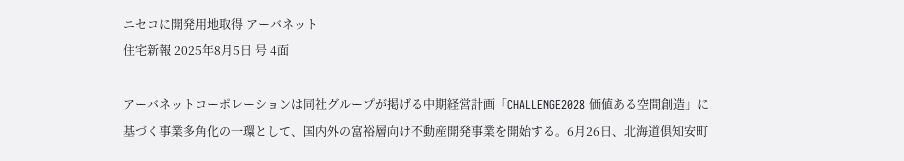ニセコに開発用地取得 アーバネット
住宅新報 2025年8月5日 号 4面

アーバネットコーポレーションは同社グループが掲げる中期経営計画「CHALLENGE2028 価値ある空間創造」に基づく事業多角化の一環として、国内外の富裕層向け不動産開発事業を開始する。6月26日、北海道倶知安町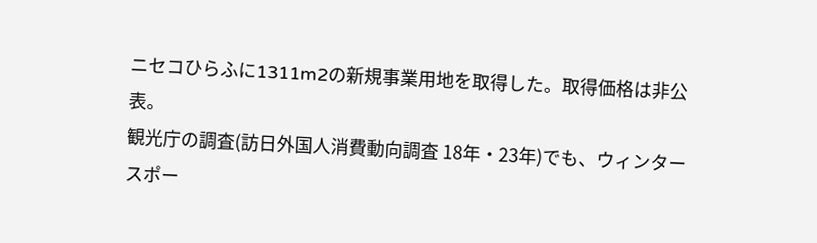ニセコひらふに1311m2の新規事業用地を取得した。取得価格は非公表。
観光庁の調査(訪日外国人消費動向調査 18年・23年)でも、ウィンタースポー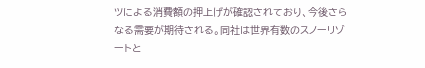ツによる消費額の押上げが確認されており、今後さらなる需要が期待される。同社は世界有数のスノーリゾートと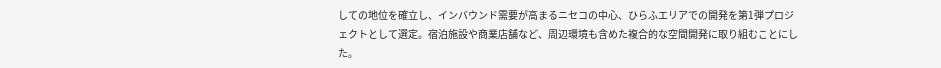しての地位を確立し、インバウンド需要が高まるニセコの中心、ひらふエリアでの開発を第1弾プロジェクトとして選定。宿泊施設や商業店舗など、周辺環境も含めた複合的な空間開発に取り組むことにした。